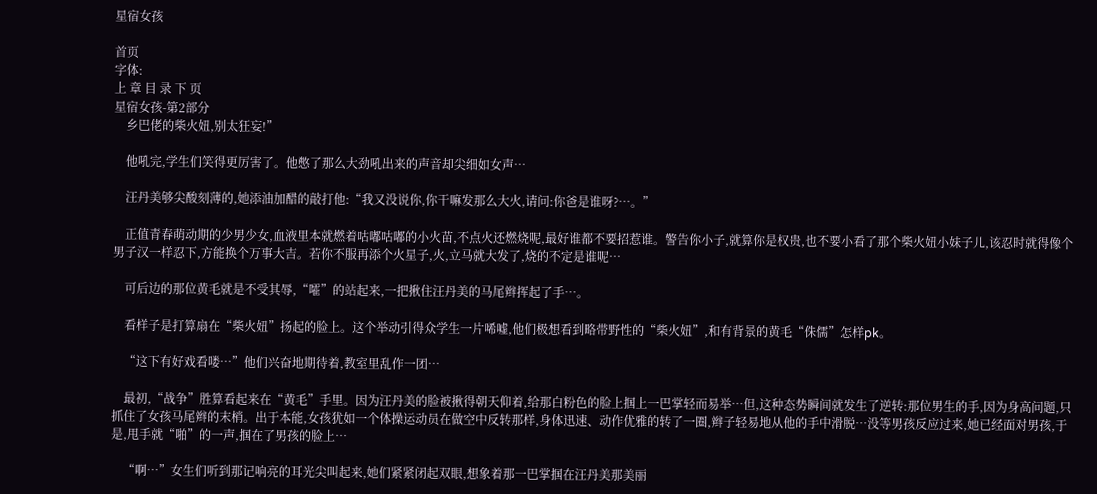星宿女孩

首页
字体:
上 章 目 录 下 页
星宿女孩-第2部分
    乡巴佬的柴火妞,别太狂妄!”

    他吼完,学生们笑得更厉害了。他憋了那么大劲吼出来的声音却尖细如女声…

    汪丹美够尖酸刻薄的,她添油加醋的敲打他:“我又没说你,你干嘛发那么大火,请问:你爸是谁呀?…。”

    正值青春萌动期的少男少女,血液里本就燃着咕嘟咕嘟的小火苗,不点火还燃烧呢,最好谁都不要招惹谁。警告你小子,就算你是权贵,也不要小看了那个柴火妞小妹子儿,该忍时就得像个男子汉一样忍下,方能换个万事大吉。若你不服再添个火星子,火,立马就大发了,烧的不定是谁呢…

    可后边的那位黄毛就是不受其辱,“嚯”的站起来,一把揪住汪丹美的马尾辫挥起了手…。

    看样子是打算扇在“柴火妞”扬起的脸上。这个举动引得众学生一片唏嘘,他们极想看到略带野性的“柴火妞”,和有背景的黄毛“侏儒”怎样pk。

    “这下有好戏看喽…”他们兴奋地期待着,教室里乱作一团…

    最初,“战争”胜算看起来在“黄毛”手里。因为汪丹美的脸被揪得朝天仰着,给那白粉色的脸上掴上一巴掌轻而易举…但,这种态势瞬间就发生了逆转:那位男生的手,因为身高问题,只抓住了女孩马尾辫的末梢。出于本能,女孩犹如一个体操运动员在做空中反转那样,身体迅速、动作优雅的转了一圈,辫子轻易地从他的手中滑脱…没等男孩反应过来,她已经面对男孩,于是,甩手就“啪”的一声,掴在了男孩的脸上…

    “啊…”女生们听到那记响亮的耳光尖叫起来,她们紧紧闭起双眼,想象着那一巴掌掴在汪丹美那美丽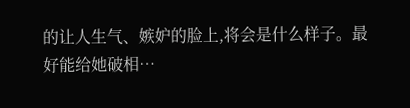的让人生气、嫉妒的脸上,将会是什么样子。最好能给她破相…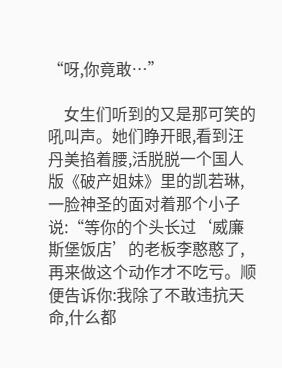“呀,你竟敢…”

    女生们听到的又是那可笑的吼叫声。她们睁开眼,看到汪丹美掐着腰,活脱脱一个国人版《破产姐妹》里的凯若琳,一脸神圣的面对着那个小子说:“等你的个头长过‘威廉斯堡饭店’的老板李憨憨了,再来做这个动作才不吃亏。顺便告诉你:我除了不敢违抗天命,什么都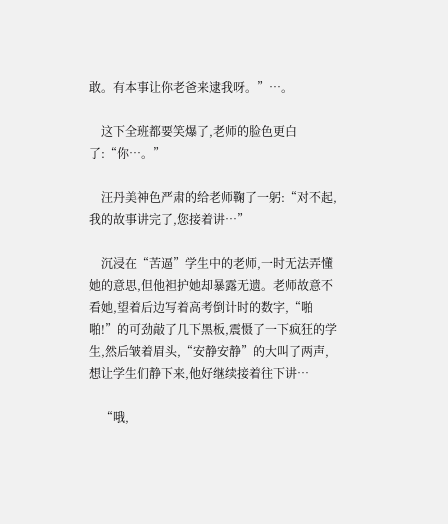敢。有本事让你老爸来逮我呀。”…。

    这下全班都要笑爆了,老师的脸色更白了:“你…。”

    汪丹美神色严肃的给老师鞠了一躬:“对不起,我的故事讲完了,您接着讲…”

    沉浸在“苦逼”学生中的老师,一时无法弄懂她的意思,但他袒护她却暴露无遗。老师故意不看她,望着后边写着高考倒计时的数字,“啪啪!”的可劲敲了几下黑板,震慑了一下疯狂的学生,然后皱着眉头,“安静安静”的大叫了两声,想让学生们静下来,他好继续接着往下讲…

    “哦,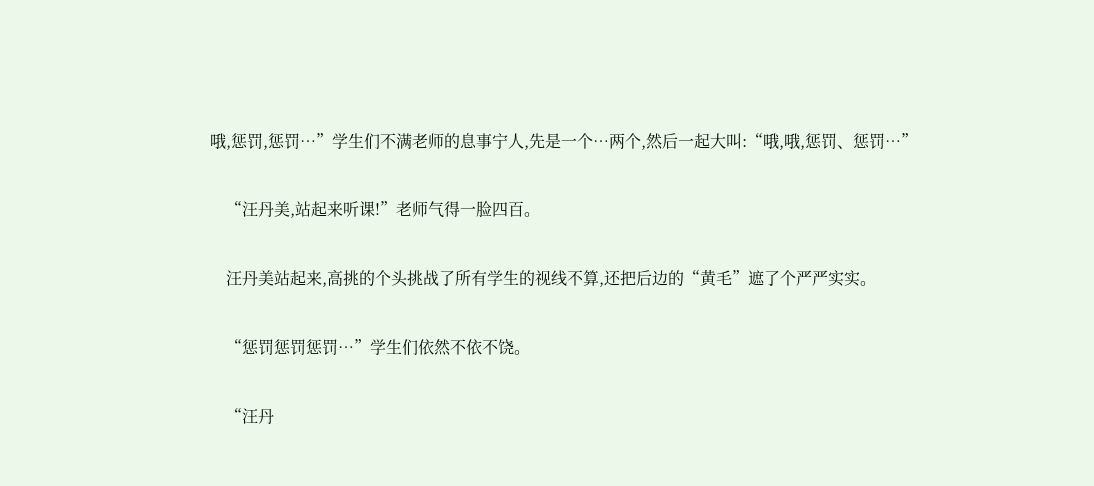哦,惩罚,惩罚…”学生们不满老师的息事宁人,先是一个…两个,然后一起大叫:“哦,哦,惩罚、惩罚…”

    “汪丹美,站起来听课!”老师气得一脸四百。

    汪丹美站起来,高挑的个头挑战了所有学生的视线不算,还把后边的“黄毛”遮了个严严实实。

    “惩罚惩罚惩罚…”学生们依然不依不饶。

    “汪丹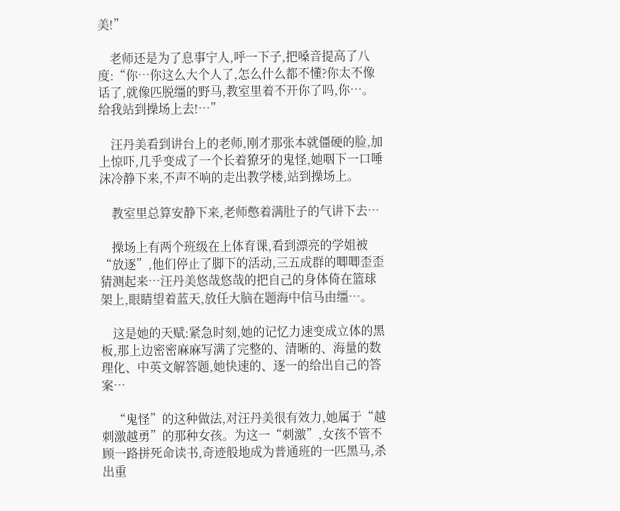美!”

    老师还是为了息事宁人,呼一下子,把嗓音提高了八度:“你…你这么大个人了,怎么什么都不懂?你太不像话了,就像匹脱缰的野马,教室里着不开你了吗,你…。给我站到操场上去!…”

    汪丹美看到讲台上的老师,刚才那张本就僵硬的脸,加上惊吓,几乎变成了一个长着獠牙的鬼怪,她咽下一口唾沫冷静下来,不声不响的走出教学楼,站到操场上。

    教室里总算安静下来,老师憋着满肚子的气讲下去…

    操场上有两个班级在上体育课,看到漂亮的学姐被“放逐”,他们停止了脚下的活动,三五成群的唧唧歪歪猜测起来…汪丹美悠哉悠哉的把自己的身体倚在篮球架上,眼睛望着蓝天,放任大脑在题海中信马由缰…。

    这是她的天赋:紧急时刻,她的记忆力速变成立体的黑板,那上边密密麻麻写满了完整的、清晰的、海量的数理化、中英文解答题,她快速的、逐一的给出自己的答案…

    “鬼怪”的这种做法,对汪丹美很有效力,她属于“越刺激越勇”的那种女孩。为这一“刺激”,女孩不管不顾一路拼死命读书,奇迹般地成为普通班的一匹黑马,杀出重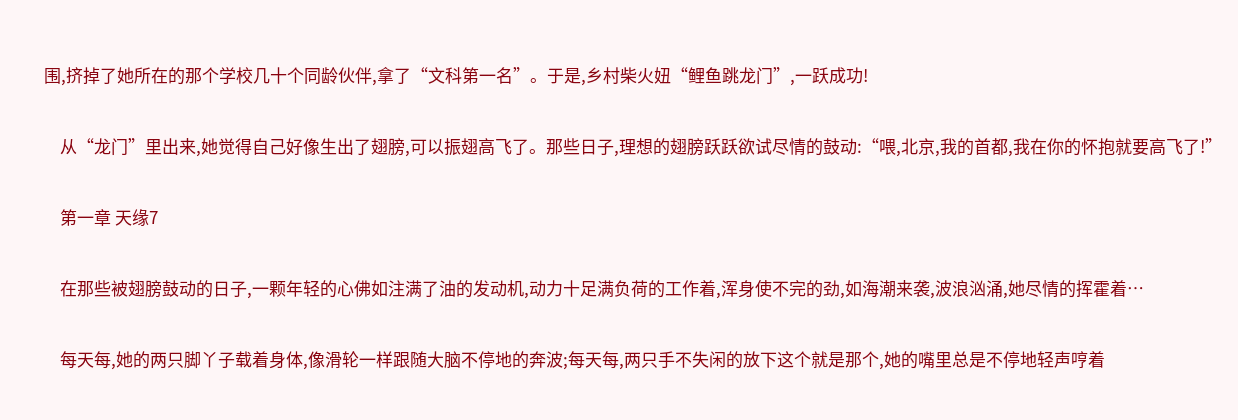围,挤掉了她所在的那个学校几十个同龄伙伴,拿了“文科第一名”。于是,乡村柴火妞“鲤鱼跳龙门”,一跃成功!

    从“龙门”里出来,她觉得自己好像生出了翅膀,可以振翅高飞了。那些日子,理想的翅膀跃跃欲试尽情的鼓动:“喂,北京,我的首都,我在你的怀抱就要高飞了!”

    第一章 天缘7

    在那些被翅膀鼓动的日子,一颗年轻的心佛如注满了油的发动机,动力十足满负荷的工作着,浑身使不完的劲,如海潮来袭,波浪汹涌,她尽情的挥霍着…

    每天每,她的两只脚丫子载着身体,像滑轮一样跟随大脑不停地的奔波;每天每,两只手不失闲的放下这个就是那个,她的嘴里总是不停地轻声哼着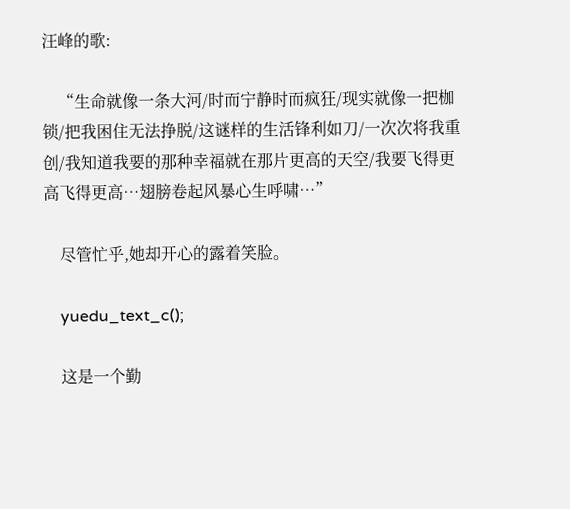汪峰的歌:

    “生命就像一条大河/时而宁静时而疯狂/现实就像一把枷锁/把我困住无法挣脱/这谜样的生活锋利如刀/一次次将我重创/我知道我要的那种幸福就在那片更高的天空/我要飞得更高飞得更高…翅膀卷起风暴心生呼啸…”

    尽管忙乎,她却开心的露着笑脸。

    yuedu_text_c();

    这是一个勤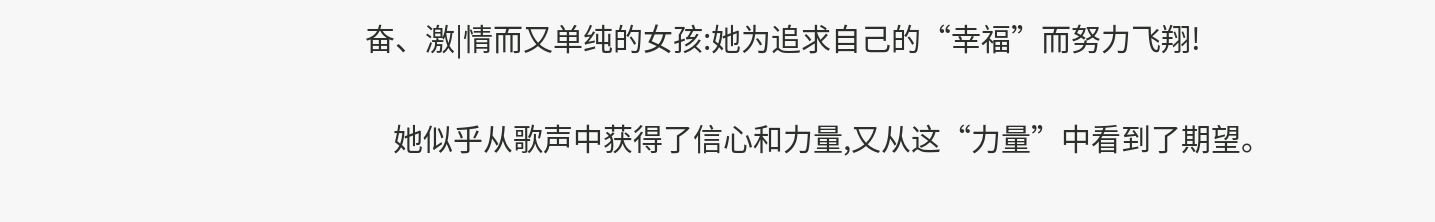奋、激|情而又单纯的女孩:她为追求自己的“幸福”而努力飞翔!

    她似乎从歌声中获得了信心和力量,又从这“力量”中看到了期望。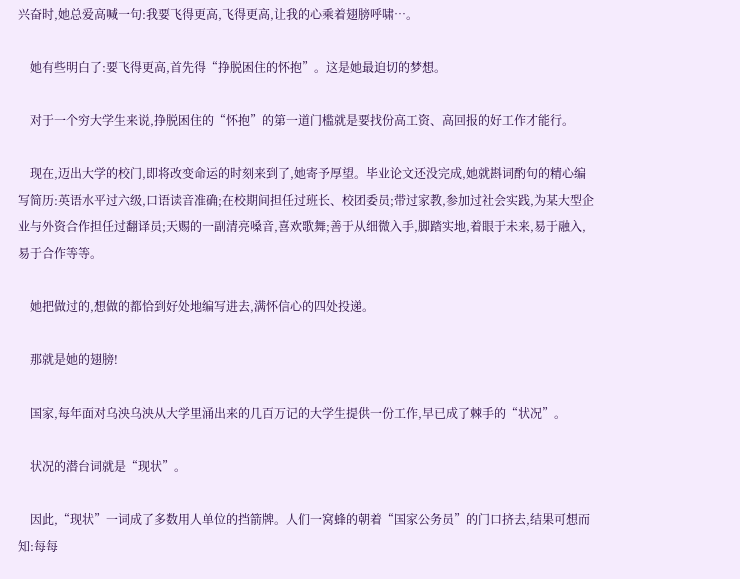兴奋时,她总爱高喊一句:我要飞得更高,飞得更高,让我的心乘着翅膀呼啸…。

    她有些明白了:要飞得更高,首先得“挣脱困住的怀抱”。这是她最迫切的梦想。

    对于一个穷大学生来说,挣脱困住的“怀抱”的第一道门槛就是要找份高工资、高回报的好工作才能行。

    现在,迈出大学的校门,即将改变命运的时刻来到了,她寄予厚望。毕业论文还没完成,她就斟词酌句的精心编写简历:英语水平过六级,口语读音准确;在校期间担任过班长、校团委员;带过家教,参加过社会实践,为某大型企业与外资合作担任过翻译员;天赐的一副清亮嗓音,喜欢歌舞;善于从细微入手,脚踏实地,着眼于未来,易于融入,易于合作等等。

    她把做过的,想做的都恰到好处地编写进去,满怀信心的四处投递。

    那就是她的翅膀!

    国家,每年面对乌泱乌泱从大学里涌出来的几百万记的大学生提供一份工作,早已成了棘手的“状况”。

    状况的潜台词就是“现状”。

    因此,“现状”一词成了多数用人单位的挡箭牌。人们一窝蜂的朝着“国家公务员”的门口挤去,结果可想而知:每每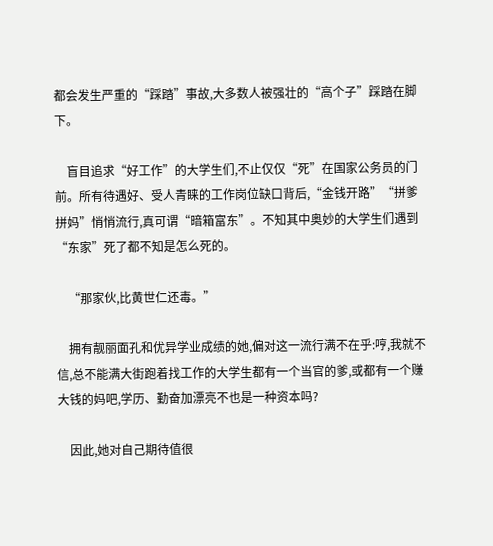都会发生严重的“踩踏”事故,大多数人被强壮的“高个子”踩踏在脚下。

    盲目追求“好工作”的大学生们,不止仅仅“死”在国家公务员的门前。所有待遇好、受人青睐的工作岗位缺口背后,“金钱开路”“拼爹拼妈”悄悄流行,真可谓“暗箱富东”。不知其中奥妙的大学生们遇到“东家”死了都不知是怎么死的。

    “那家伙,比黄世仁还毒。”

    拥有靓丽面孔和优异学业成绩的她,偏对这一流行满不在乎:哼,我就不信,总不能满大街跑着找工作的大学生都有一个当官的爹,或都有一个赚大钱的妈吧,学历、勤奋加漂亮不也是一种资本吗?

    因此,她对自己期待值很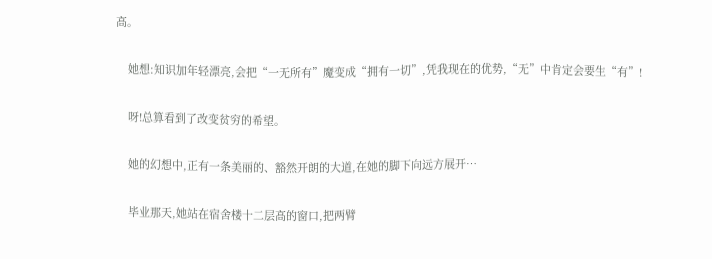高。

    她想:知识加年轻漂亮,会把“一无所有”魔变成“拥有一切”,凭我现在的优势,“无”中肯定会要生“有”!

    呀!总算看到了改变贫穷的希望。

    她的幻想中,正有一条美丽的、豁然开朗的大道,在她的脚下向远方展开…

    毕业那天,她站在宿舍楼十二层高的窗口,把两臂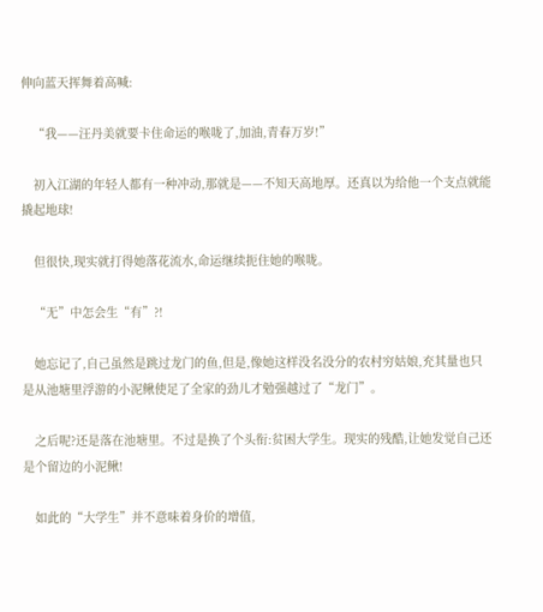伸向蓝天挥舞着高喊:

    “我——汪丹美就要卡住命运的喉咙了,加油,青春万岁!”

    初入江湖的年轻人都有一种冲动,那就是——不知天高地厚。还真以为给他一个支点就能撬起地球!

    但很快,现实就打得她落花流水,命运继续扼住她的喉咙。

    “无”中怎会生“有”?!

    她忘记了,自己虽然是跳过龙门的鱼,但是,像她这样没名没分的农村穷姑娘,充其量也只是从池塘里浮游的小泥鳅使足了全家的劲儿才勉强越过了“龙门”。

    之后呢?还是落在池塘里。不过是换了个头衔:贫困大学生。现实的残酷,让她发觉自己还是个留边的小泥鳅!

    如此的“大学生”并不意味着身价的增值,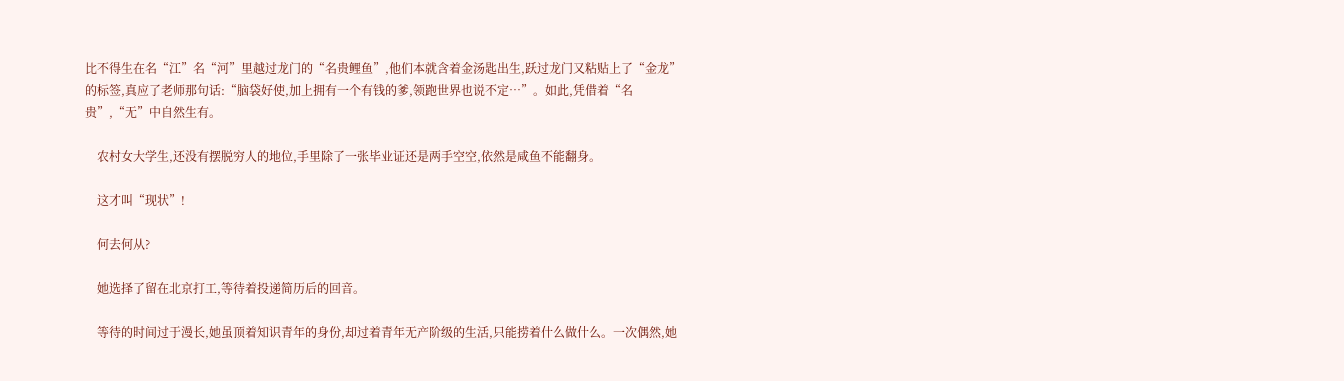比不得生在名“江”名“河”里越过龙门的“名贵鲤鱼”,他们本就含着金汤匙出生,跃过龙门又粘贴上了“金龙”的标签,真应了老师那句话:“脑袋好使,加上拥有一个有钱的爹,领跑世界也说不定…”。如此,凭借着“名贵”,“无”中自然生有。

    农村女大学生,还没有摆脱穷人的地位,手里除了一张毕业证还是两手空空,依然是咸鱼不能翻身。

    这才叫“现状”!

    何去何从?

    她选择了留在北京打工,等待着投递简历后的回音。

    等待的时间过于漫长,她虽顶着知识青年的身份,却过着青年无产阶级的生活,只能捞着什么做什么。一次偶然,她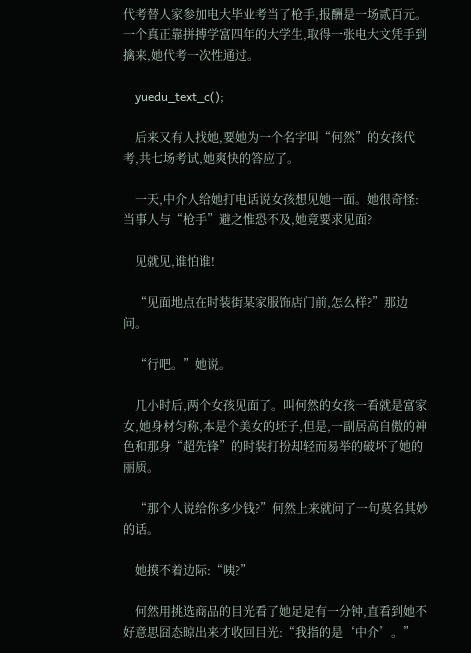代考替人家参加电大毕业考当了枪手,报酬是一场贰百元。一个真正靠拼搏学富四年的大学生,取得一张电大文凭手到擒来,她代考一次性通过。

    yuedu_text_c();

    后来又有人找她,要她为一个名字叫“何然”的女孩代考,共七场考试,她爽快的答应了。

    一天,中介人给她打电话说女孩想见她一面。她很奇怪:当事人与“枪手”避之惟恐不及,她竟要求见面?

    见就见,谁怕谁!

    “见面地点在时装街某家服饰店门前,怎么样?”那边问。

    “行吧。”她说。

    几小时后,两个女孩见面了。叫何然的女孩一看就是富家女,她身材匀称,本是个美女的坯子,但是,一副居高自傲的神色和那身“超先锋”的时装打扮却轻而易举的破坏了她的丽质。

    “那个人说给你多少钱?”何然上来就问了一句莫名其妙的话。

    她摸不着边际:“咦?”

    何然用挑选商品的目光看了她足足有一分钟,直看到她不好意思囧态晾出来才收回目光:“我指的是‘中介’。”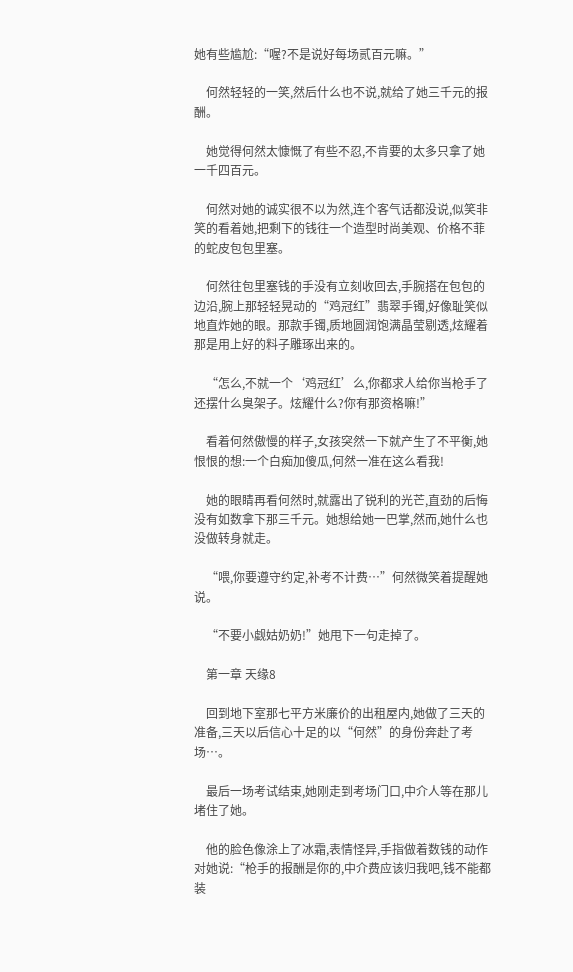她有些尴尬:“喔?不是说好每场贰百元嘛。”

    何然轻轻的一笑,然后什么也不说,就给了她三千元的报酬。

    她觉得何然太慷慨了有些不忍,不肯要的太多只拿了她一千四百元。

    何然对她的诚实很不以为然,连个客气话都没说,似笑非笑的看着她,把剩下的钱往一个造型时尚美观、价格不菲的蛇皮包包里塞。

    何然往包里塞钱的手没有立刻收回去,手腕搭在包包的边沿,腕上那轻轻晃动的“鸡冠红”翡翠手镯,好像耻笑似地直炸她的眼。那款手镯,质地圆润饱满晶莹剔透,炫耀着那是用上好的料子雕琢出来的。

    “怎么,不就一个‘鸡冠红’么,你都求人给你当枪手了还摆什么臭架子。炫耀什么?你有那资格嘛!”

    看着何然傲慢的样子,女孩突然一下就产生了不平衡,她恨恨的想:一个白痴加傻瓜,何然一准在这么看我!

    她的眼睛再看何然时,就露出了锐利的光芒,直劲的后悔没有如数拿下那三千元。她想给她一巴掌,然而,她什么也没做转身就走。

    “喂,你要遵守约定,补考不计费…”何然微笑着提醒她说。

    “不要小觑姑奶奶!”她甩下一句走掉了。

    第一章 天缘8

    回到地下室那七平方米廉价的出租屋内,她做了三天的准备,三天以后信心十足的以“何然”的身份奔赴了考场…。

    最后一场考试结束,她刚走到考场门口,中介人等在那儿堵住了她。

    他的脸色像涂上了冰霜,表情怪异,手指做着数钱的动作对她说:“枪手的报酬是你的,中介费应该归我吧,钱不能都装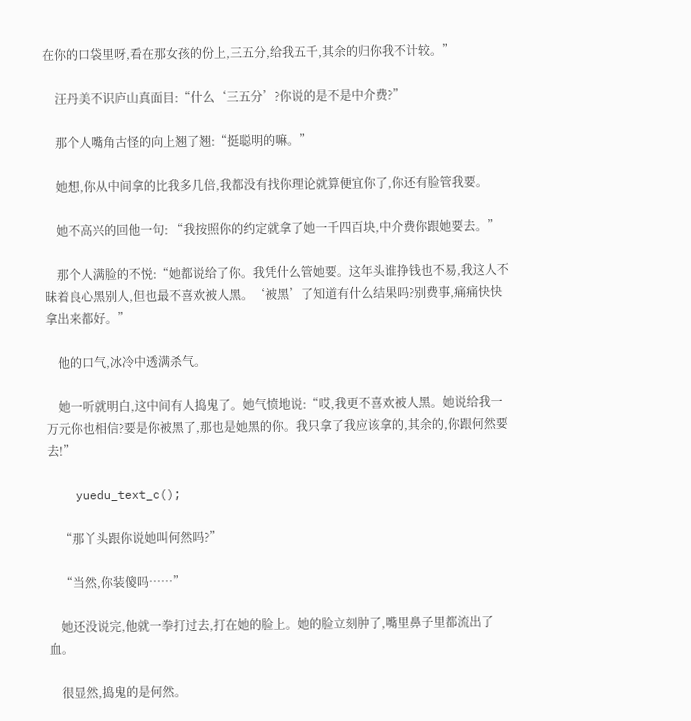在你的口袋里呀,看在那女孩的份上,三五分,给我五千,其余的归你我不计较。”

    汪丹美不识庐山真面目:“什么‘三五分’?你说的是不是中介费?”

    那个人嘴角古怪的向上翘了翘:“挺聪明的嘛。”

    她想,你从中间拿的比我多几倍,我都没有找你理论就算便宜你了,你还有脸管我要。

    她不高兴的回他一句: “我按照你的约定就拿了她一千四百块,中介费你跟她要去。”

    那个人满脸的不悦:“她都说给了你。我凭什么管她要。这年头谁挣钱也不易,我这人不昧着良心黑别人,但也最不喜欢被人黑。‘被黑’了知道有什么结果吗?别费事,痛痛快快拿出来都好。”

    他的口气,冰冷中透满杀气。

    她一听就明白,这中间有人捣鬼了。她气愤地说:“哎,我更不喜欢被人黑。她说给我一万元你也相信?要是你被黑了,那也是她黑的你。我只拿了我应该拿的,其余的,你跟何然要去!”

    yuedu_text_c();

    “那丫头跟你说她叫何然吗?”

    “当然,你装傻吗……”

    她还没说完,他就一拳打过去,打在她的脸上。她的脸立刻肿了,嘴里鼻子里都流出了血。

    很显然,捣鬼的是何然。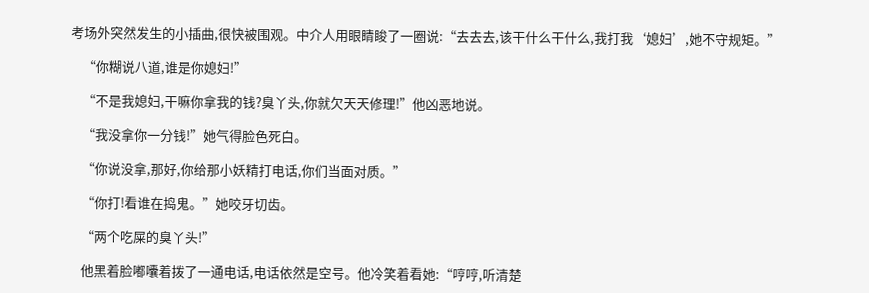考场外突然发生的小插曲,很快被围观。中介人用眼睛睃了一圈说:“去去去,该干什么干什么,我打我‘媳妇’,她不守规矩。”

    “你糊说八道,谁是你媳妇!”

    “不是我媳妇,干嘛你拿我的钱?臭丫头,你就欠天天修理!”他凶恶地说。

    “我没拿你一分钱!”她气得脸色死白。

    “你说没拿,那好,你给那小妖精打电话,你们当面对质。”

    “你打!看谁在捣鬼。”她咬牙切齿。

    “两个吃屎的臭丫头!”

    他黑着脸嘟囔着拨了一通电话,电话依然是空号。他冷笑着看她:“哼哼,听清楚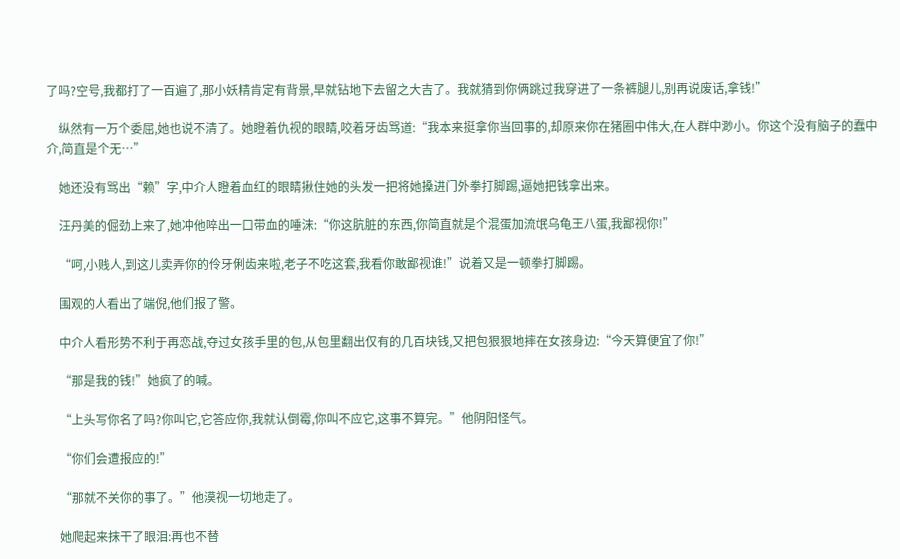了吗?空号,我都打了一百遍了,那小妖精肯定有背景,早就钻地下去留之大吉了。我就猜到你俩跳过我穿进了一条裤腿儿,别再说废话,拿钱!”

    纵然有一万个委屈,她也说不清了。她瞪着仇视的眼睛,咬着牙齿骂道:“我本来挺拿你当回事的,却原来你在猪圈中伟大,在人群中渺小。你这个没有脑子的蠢中介,简直是个无…”

    她还没有骂出“赖”字,中介人瞪着血红的眼睛揪住她的头发一把将她搡进门外拳打脚踢,逼她把钱拿出来。

    汪丹美的倔劲上来了,她冲他啐出一口带血的唾沫:“你这肮脏的东西,你简直就是个混蛋加流氓乌龟王八蛋,我鄙视你!”

    “呵,小贱人,到这儿卖弄你的伶牙俐齿来啦,老子不吃这套,我看你敢鄙视谁!”说着又是一顿拳打脚踢。

    围观的人看出了端倪,他们报了警。

    中介人看形势不利于再恋战,夺过女孩手里的包,从包里翻出仅有的几百块钱,又把包狠狠地摔在女孩身边:“今天算便宜了你!”

    “那是我的钱!”她疯了的喊。

    “上头写你名了吗?你叫它,它答应你,我就认倒霉,你叫不应它,这事不算完。”他阴阳怪气。

    “你们会遭报应的!”

    “那就不关你的事了。”他漠视一切地走了。

    她爬起来抹干了眼泪:再也不替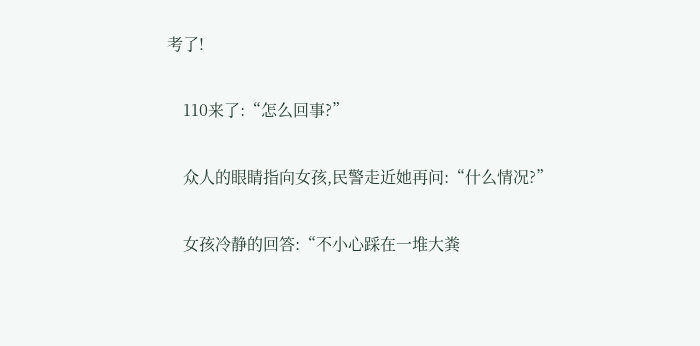考了!

    110来了:“怎么回事?”

    众人的眼睛指向女孩,民警走近她再问:“什么情况?”

    女孩冷静的回答:“不小心踩在一堆大粪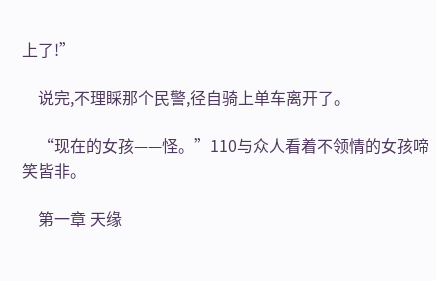上了!”

    说完,不理睬那个民警,径自骑上单车离开了。

    “现在的女孩——怪。”110与众人看着不领情的女孩啼笑皆非。

    第一章 天缘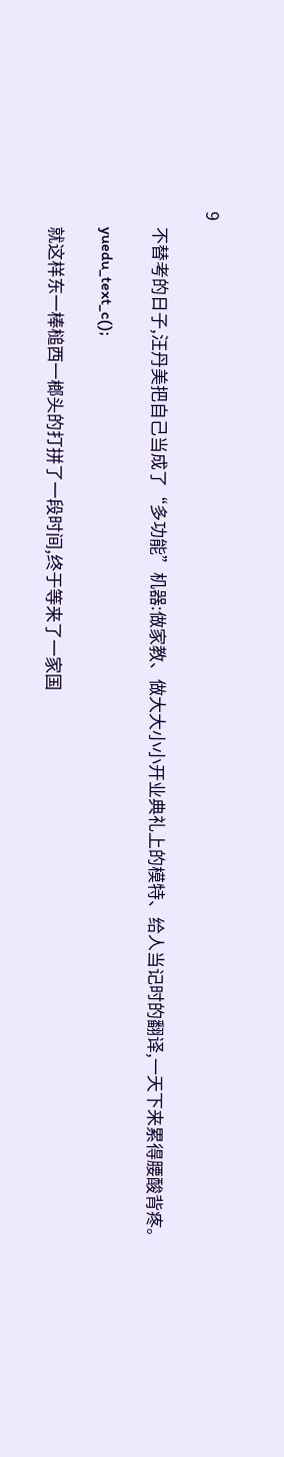9

    不替考的日子,汪丹美把自己当成了“多功能”机器:做家教、做大大小小开业典礼上的模特、给人当记时的翻译,一天下来累得腰酸背疼。

    yuedu_text_c();

    就这样东一棒槌西一榔头的打拼了一段时间,终于等来了一家国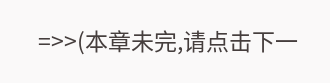=>>(本章未完,请点击下一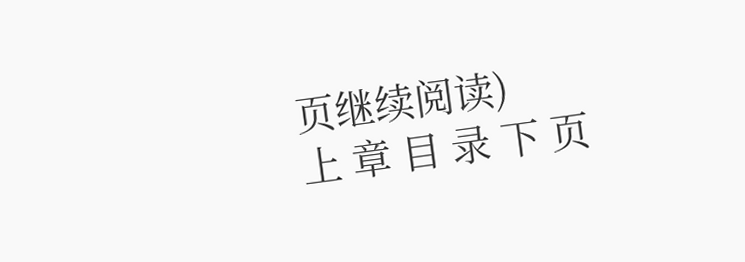页继续阅读)
上 章 目 录 下 页